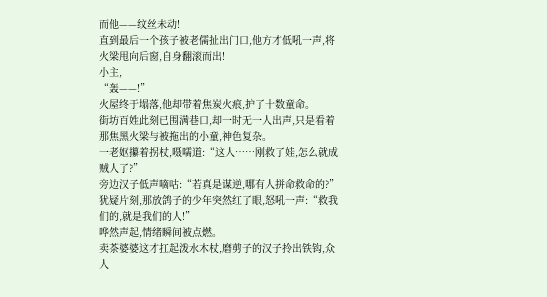而他——纹丝未动!
直到最后一个孩子被老儒扯出门口,他方才低吼一声,将火梁甩向后窗,自身翻滚而出!
小主,
“轰——!”
火屋终于塌落,他却带着焦炭火痕,护了十数童命。
街坊百姓此刻已围满巷口,却一时无一人出声,只是看着那焦黑火梁与被拖出的小童,神色复杂。
一老妪攥着拐杖,嗫嚅道:“这人……刚救了娃,怎么就成贼人了?”
旁边汉子低声嘀咕:“若真是谋逆,哪有人拼命救命的?”
犹疑片刻,那放鸽子的少年突然红了眼,怒吼一声:“救我们的,就是我们的人!”
哗然声起,情绪瞬间被点燃。
卖茶婆婆这才扛起泼水木杖,磨剪子的汉子拎出铁钩,众人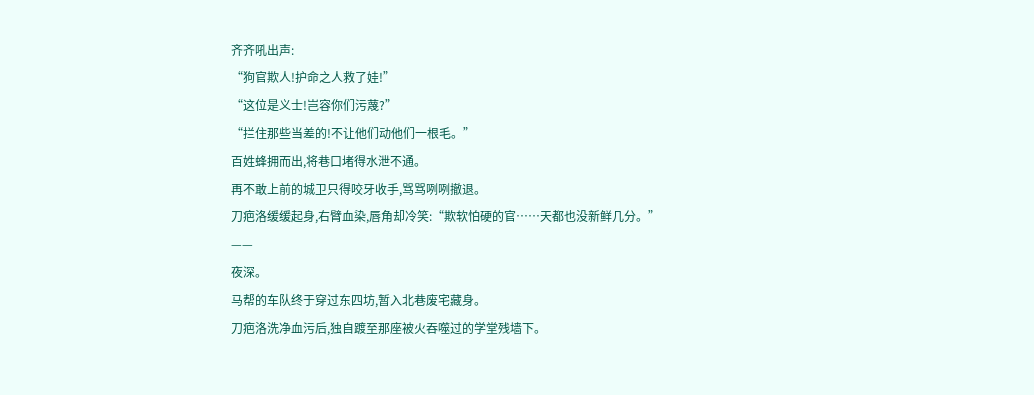齐齐吼出声:
“狗官欺人!护命之人救了娃!”
“这位是义士!岂容你们污蔑?”
“拦住那些当差的!不让他们动他们一根毛。”
百姓蜂拥而出,将巷口堵得水泄不通。
再不敢上前的城卫只得咬牙收手,骂骂咧咧撤退。
刀疤洛缓缓起身,右臂血染,唇角却冷笑:“欺软怕硬的官……天都也没新鲜几分。”
——
夜深。
马帮的车队终于穿过东四坊,暂入北巷废宅藏身。
刀疤洛洗净血污后,独自踱至那座被火吞噬过的学堂残墙下。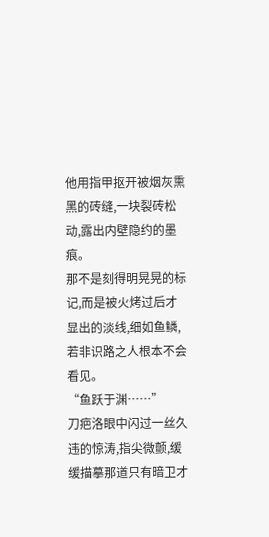他用指甲抠开被烟灰熏黑的砖缝,一块裂砖松动,露出内壁隐约的墨痕。
那不是刻得明晃晃的标记,而是被火烤过后才显出的淡线,细如鱼鳞,若非识路之人根本不会看见。
“鱼跃于渊……”
刀疤洛眼中闪过一丝久违的惊涛,指尖微颤,缓缓描摹那道只有暗卫才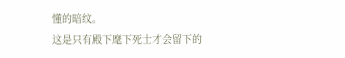懂的暗纹。
这是只有殿下麾下死士才会留下的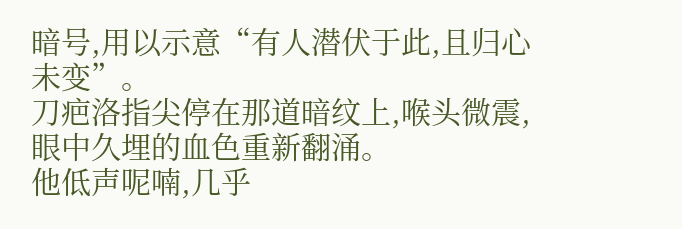暗号,用以示意“有人潜伏于此,且归心未变”。
刀疤洛指尖停在那道暗纹上,喉头微震,眼中久埋的血色重新翻涌。
他低声呢喃,几乎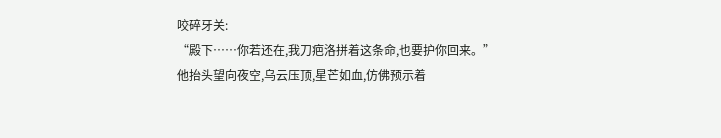咬碎牙关:
“殿下……你若还在,我刀疤洛拼着这条命,也要护你回来。”
他抬头望向夜空,乌云压顶,星芒如血,仿佛预示着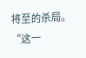将至的杀局。
“这一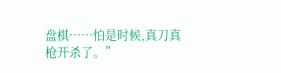盘棋……怕是时候,真刀真枪开杀了。”